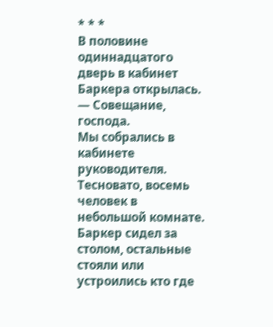* * *
В половине одиннадцатого дверь в кабинет Баркера открылась.
— Совещание, господа.
Мы собрались в кабинете руководителя. Тесновато, восемь человек в небольшой комнате. Баркер сидел за столом, остальные стояли или устроились кто где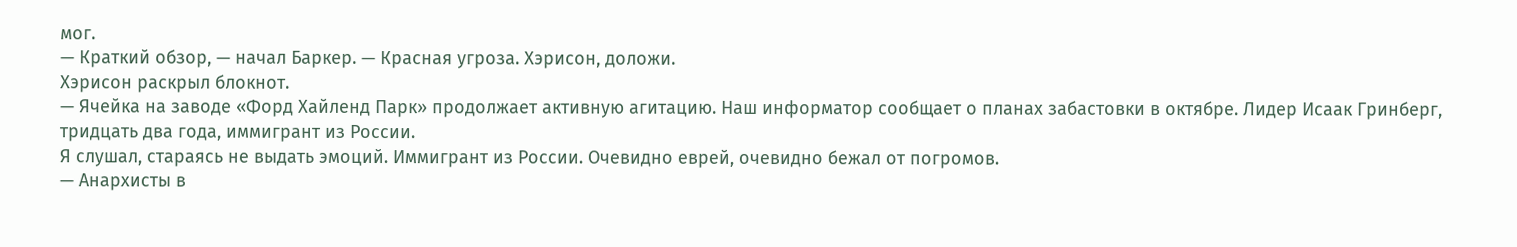мог.
— Краткий обзор, — начал Баркер. — Красная угроза. Хэрисон, доложи.
Хэрисон раскрыл блокнот.
— Ячейка на заводе «Форд Хайленд Парк» продолжает активную агитацию. Наш информатор сообщает о планах забастовки в октябре. Лидер Исаак Гринберг, тридцать два года, иммигрант из России.
Я слушал, стараясь не выдать эмоций. Иммигрант из России. Очевидно еврей, очевидно бежал от погромов.
— Анархисты в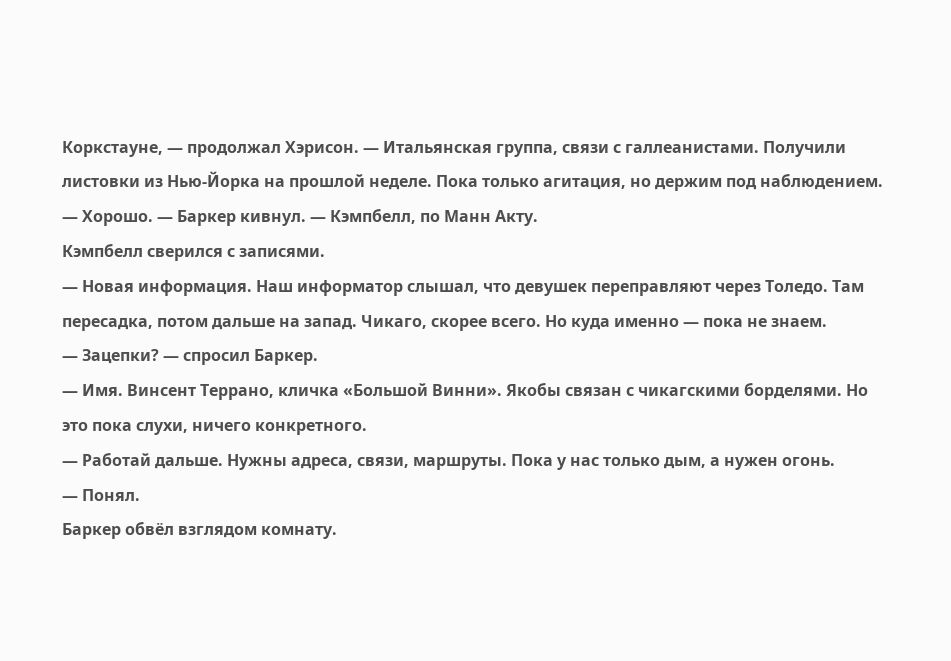Коркстауне, — продолжал Хэрисон. — Итальянская группа, связи с галлеанистами. Получили листовки из Нью-Йорка на прошлой неделе. Пока только агитация, но держим под наблюдением.
— Хорошо. — Баркер кивнул. — Кэмпбелл, по Манн Акту.
Кэмпбелл сверился с записями.
— Новая информация. Наш информатор слышал, что девушек переправляют через Толедо. Там пересадка, потом дальше на запад. Чикаго, скорее всего. Но куда именно — пока не знаем.
— Зацепки? — спросил Баркер.
— Имя. Винсент Террано, кличка «Большой Винни». Якобы связан с чикагскими борделями. Но это пока слухи, ничего конкретного.
— Работай дальше. Нужны адреса, связи, маршруты. Пока у нас только дым, а нужен огонь.
— Понял.
Баркер обвёл взглядом комнату.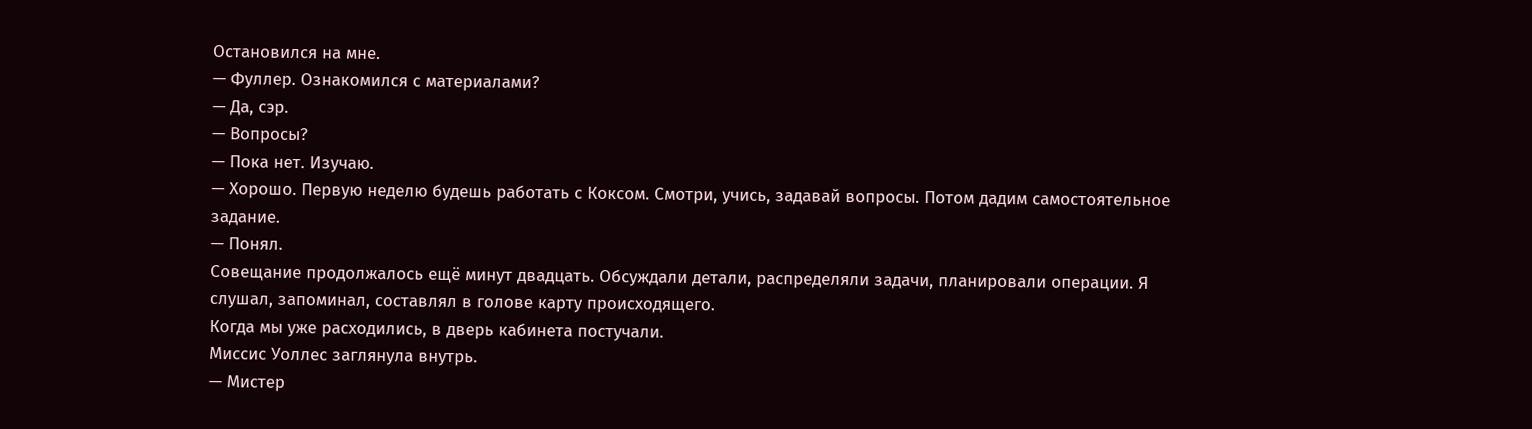Остановился на мне.
— Фуллер. Ознакомился с материалами?
— Да, сэр.
— Вопросы?
— Пока нет. Изучаю.
— Хорошо. Первую неделю будешь работать с Коксом. Смотри, учись, задавай вопросы. Потом дадим самостоятельное задание.
— Понял.
Совещание продолжалось ещё минут двадцать. Обсуждали детали, распределяли задачи, планировали операции. Я слушал, запоминал, составлял в голове карту происходящего.
Когда мы уже расходились, в дверь кабинета постучали.
Миссис Уоллес заглянула внутрь.
— Мистер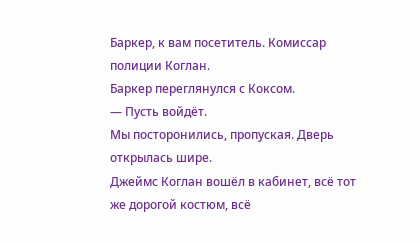Баркер, к вам посетитель. Комиссар полиции Коглан.
Баркер переглянулся с Коксом.
— Пусть войдёт.
Мы посторонились, пропуская. Дверь открылась шире.
Джеймс Коглан вошёл в кабинет, всё тот же дорогой костюм, всё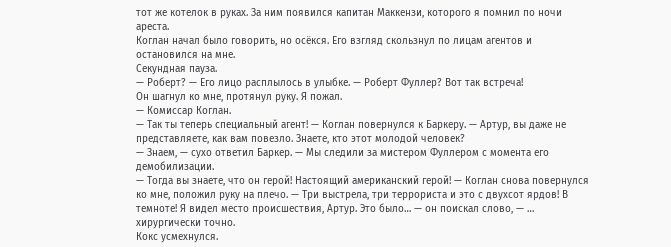тот же котелок в руках. За ним появился капитан Маккензи, которого я помнил по ночи ареста.
Коглан начал было говорить, но осёкся. Его взгляд скользнул по лицам агентов и остановился на мне.
Секундная пауза.
— Роберт? — Его лицо расплылось в улыбке. — Роберт Фуллер? Вот так встреча!
Он шагнул ко мне, протянул руку. Я пожал.
— Комиссар Коглан.
— Так ты теперь специальный агент! — Коглан повернулся к Баркеру. — Артур, вы даже не представляете, как вам повезло. Знаете, кто этот молодой человек?
— Знаем, — сухо ответил Баркер. — Мы следили за мистером Фуллером с момента его демобилизации.
— Тогда вы знаете, что он герой! Настоящий американский герой! — Коглан снова повернулся ко мне, положил руку на плечо. — Три выстрела, три террориста и это с двухсот ярдов! В темноте! Я видел место происшествия, Артур. Это было… — он поискал слово, — … хирургически точно.
Кокс усмехнулся.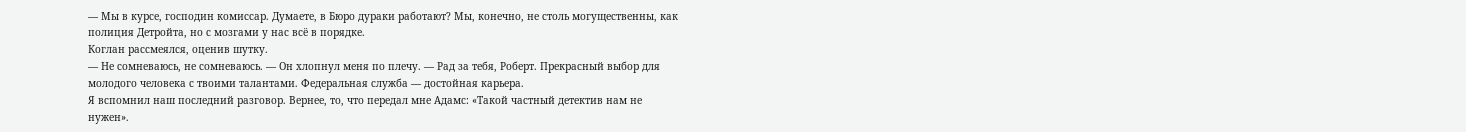— Мы в курсе, господин комиссар. Думаете, в Бюро дураки работают? Мы, конечно, не столь могущественны, как полиция Детройта, но с мозгами у нас всё в порядке.
Коглан рассмеялся, оценив шутку.
— Не сомневаюсь, не сомневаюсь. — Он хлопнул меня по плечу. — Рад за тебя, Роберт. Прекрасный выбор для молодого человека с твоими талантами. Федеральная служба — достойная карьера.
Я вспомнил наш последний разговор. Вернее, то, что передал мне Адамс: «Такой частный детектив нам не нужен».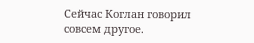Сейчас Коглан говорил совсем другое.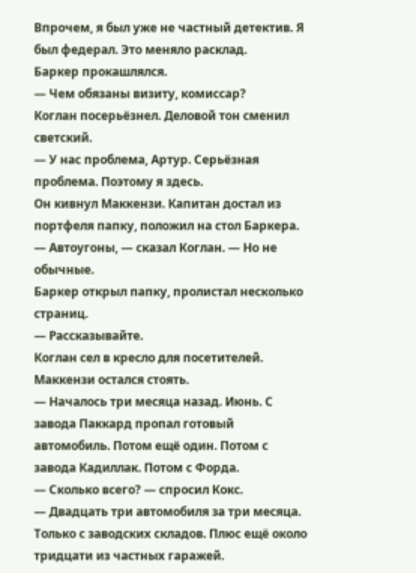Впрочем, я был уже не частный детектив. Я был федерал. Это меняло расклад.
Баркер прокашлялся.
— Чем обязаны визиту, комиссар?
Коглан посерьёзнел. Деловой тон сменил светский.
— У нас проблема, Артур. Серьёзная проблема. Поэтому я здесь.
Он кивнул Маккензи. Капитан достал из портфеля папку, положил на стол Баркера.
— Автоугоны, — сказал Коглан. — Но не обычные.
Баркер открыл папку, пролистал несколько страниц.
— Рассказывайте.
Коглан сел в кресло для посетителей. Маккензи остался стоять.
— Началось три месяца назад. Июнь. С завода Паккард пропал готовый автомобиль. Потом ещё один. Потом с завода Кадиллак. Потом с Форда.
— Сколько всего? — спросил Кокс.
— Двадцать три автомобиля за три месяца. Только с заводских складов. Плюс ещё около тридцати из частных гаражей.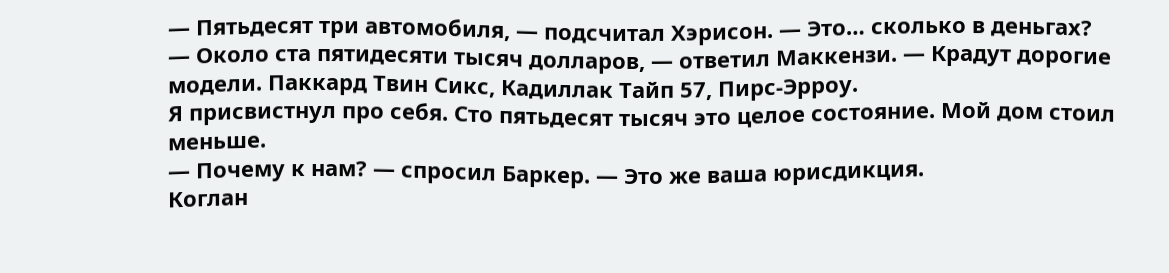— Пятьдесят три автомобиля, — подсчитал Хэрисон. — Это… сколько в деньгах?
— Около ста пятидесяти тысяч долларов, — ответил Маккензи. — Крадут дорогие модели. Паккард Твин Сикс, Кадиллак Тайп 57, Пирс-Эрроу.
Я присвистнул про себя. Сто пятьдесят тысяч это целое состояние. Мой дом стоил меньше.
— Почему к нам? — спросил Баркер. — Это же ваша юрисдикция.
Коглан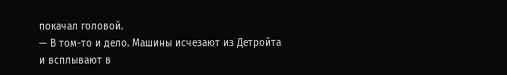покачал головой.
— В том-то и дело. Машины исчезают из Детройта и всплывают в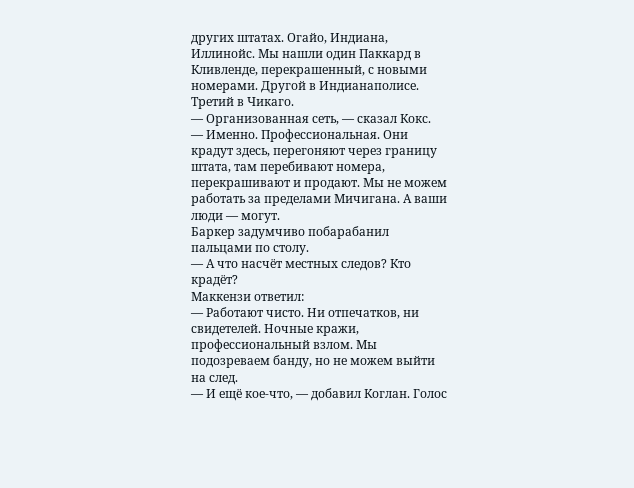других штатах. Огайо, Индиана, Иллинойс. Мы нашли один Паккард в Кливленде, перекрашенный, с новыми номерами. Другой в Индианаполисе. Третий в Чикаго.
— Организованная сеть, — сказал Кокс.
— Именно. Профессиональная. Они крадут здесь, перегоняют через границу штата, там перебивают номера, перекрашивают и продают. Мы не можем работать за пределами Мичигана. А ваши люди — могут.
Баркер задумчиво побарабанил пальцами по столу.
— А что насчёт местных следов? Кто крадёт?
Маккензи ответил:
— Работают чисто. Ни отпечатков, ни свидетелей. Ночные кражи, профессиональный взлом. Мы подозреваем банду, но не можем выйти на след.
— И ещё кое-что, — добавил Коглан. Голос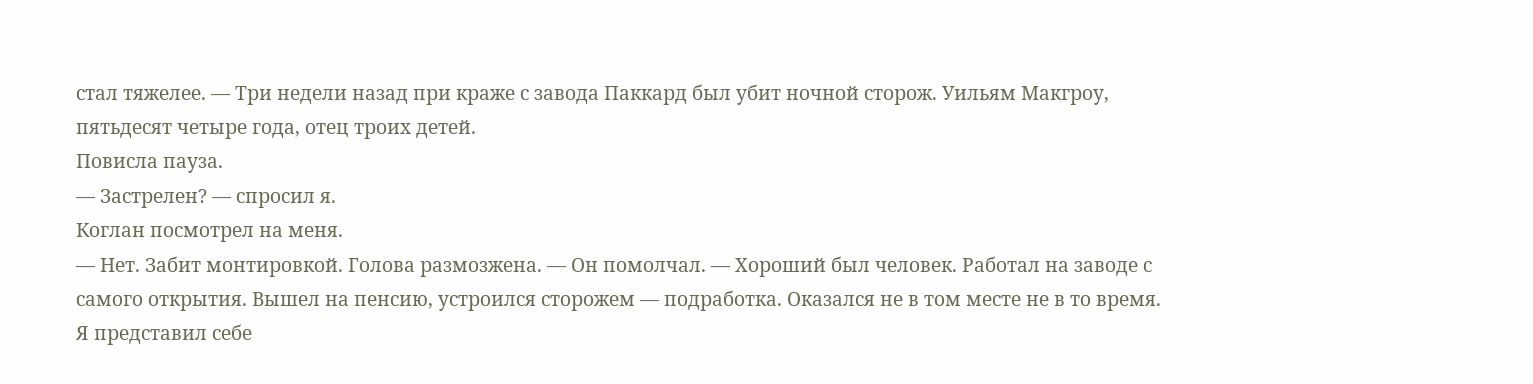стал тяжелее. — Три недели назад при краже с завода Паккард был убит ночной сторож. Уильям Макгроу, пятьдесят четыре года, отец троих детей.
Повисла пауза.
— Застрелен? — спросил я.
Коглан посмотрел на меня.
— Нет. Забит монтировкой. Голова размозжена. — Он помолчал. — Хороший был человек. Работал на заводе с самого открытия. Вышел на пенсию, устроился сторожем — подработка. Оказался не в том месте не в то время.
Я представил себе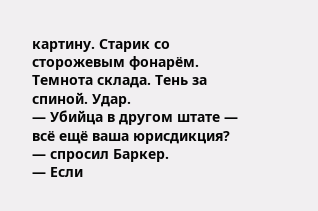картину. Старик со сторожевым фонарём. Темнота склада. Тень за спиной. Удар.
— Убийца в другом штате — всё ещё ваша юрисдикция? — спросил Баркер.
— Если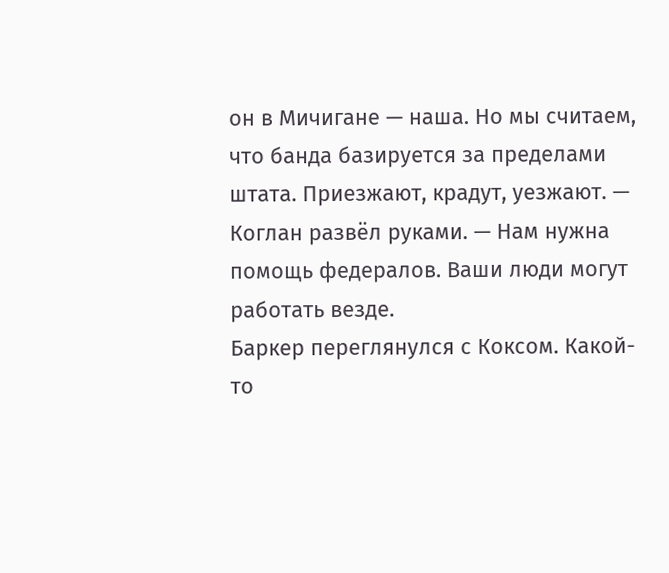он в Мичигане — наша. Но мы считаем, что банда базируется за пределами штата. Приезжают, крадут, уезжают. — Коглан развёл руками. — Нам нужна помощь федералов. Ваши люди могут работать везде.
Баркер переглянулся с Коксом. Какой-то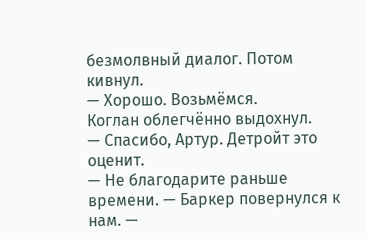безмолвный диалог. Потом кивнул.
— Хорошо. Возьмёмся.
Коглан облегчённо выдохнул.
— Спасибо, Артур. Детройт это оценит.
— Не благодарите раньше времени. — Баркер повернулся к нам. —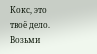Кокс, это твоё дело. Возьми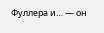Фуллера и… — он